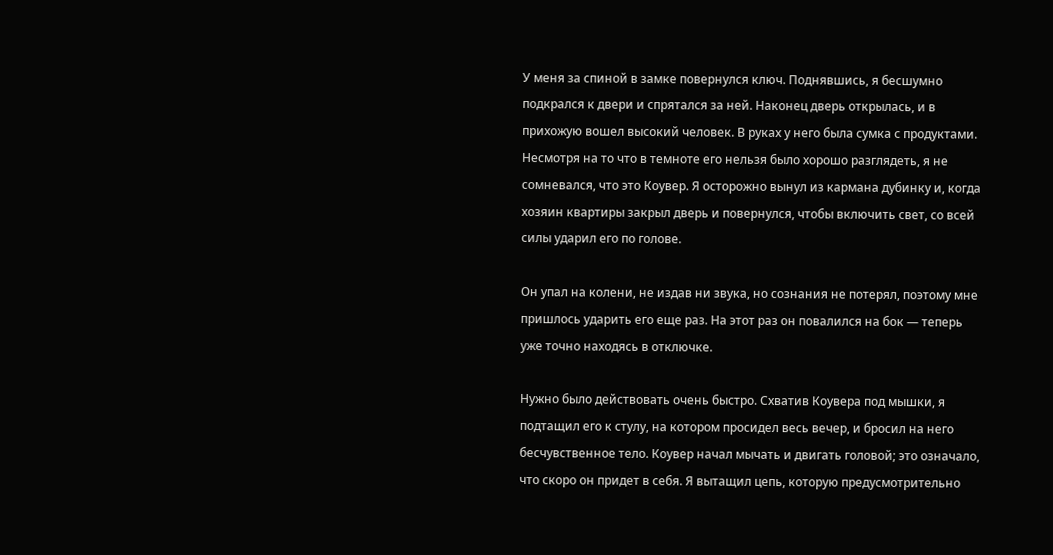У меня за спиной в замке повернулся ключ. Поднявшись, я бесшумно подкрался к двери и спрятался за ней. Наконец дверь открылась, и в прихожую вошел высокий человек. В руках у него была сумка с продуктами. Несмотря на то что в темноте его нельзя было хорошо разглядеть, я не сомневался, что это Коувер. Я осторожно вынул из кармана дубинку и, когда хозяин квартиры закрыл дверь и повернулся, чтобы включить свет, со всей силы ударил его по голове.

Он упал на колени, не издав ни звука, но сознания не потерял, поэтому мне пришлось ударить его еще раз. На этот раз он повалился на бок — теперь уже точно находясь в отключке.

Нужно было действовать очень быстро. Схватив Коувера под мышки, я подтащил его к стулу, на котором просидел весь вечер, и бросил на него бесчувственное тело. Коувер начал мычать и двигать головой; это означало, что скоро он придет в себя. Я вытащил цепь, которую предусмотрительно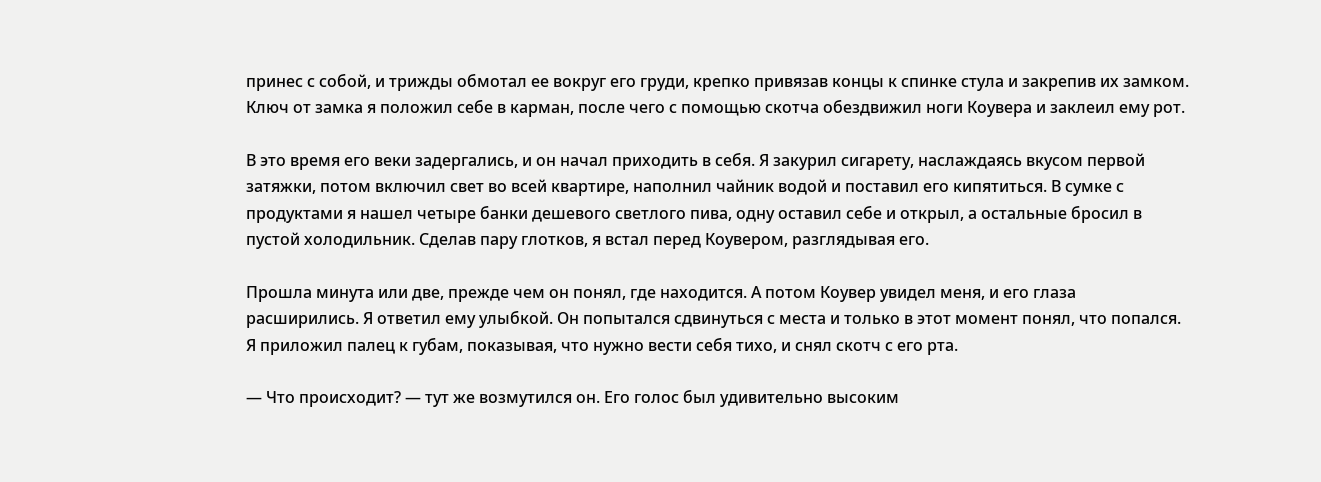принес с собой, и трижды обмотал ее вокруг его груди, крепко привязав концы к спинке стула и закрепив их замком. Ключ от замка я положил себе в карман, после чего с помощью скотча обездвижил ноги Коувера и заклеил ему рот.

В это время его веки задергались, и он начал приходить в себя. Я закурил сигарету, наслаждаясь вкусом первой затяжки, потом включил свет во всей квартире, наполнил чайник водой и поставил его кипятиться. В сумке с продуктами я нашел четыре банки дешевого светлого пива, одну оставил себе и открыл, а остальные бросил в пустой холодильник. Сделав пару глотков, я встал перед Коувером, разглядывая его.

Прошла минута или две, прежде чем он понял, где находится. А потом Коувер увидел меня, и его глаза расширились. Я ответил ему улыбкой. Он попытался сдвинуться с места и только в этот момент понял, что попался. Я приложил палец к губам, показывая, что нужно вести себя тихо, и снял скотч с его рта.

— Что происходит? — тут же возмутился он. Его голос был удивительно высоким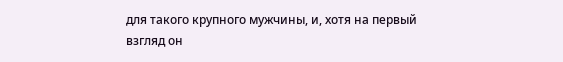для такого крупного мужчины, и, хотя на первый взгляд он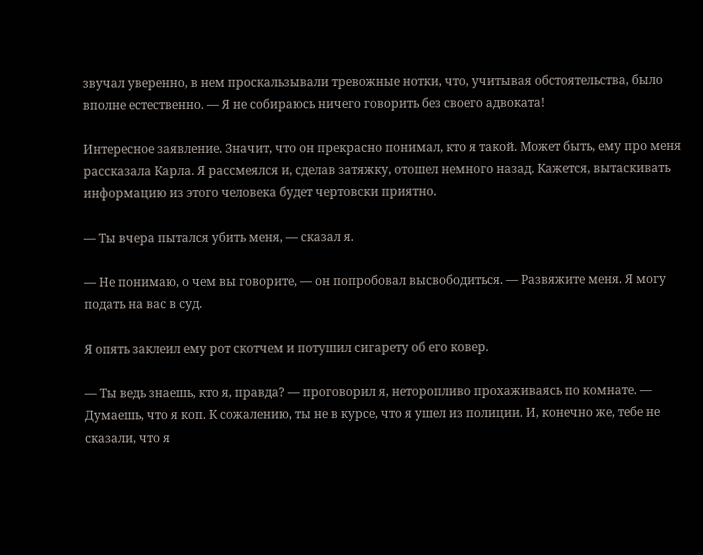звучал уверенно, в нем проскальзывали тревожные нотки, что, учитывая обстоятельства, было вполне естественно. — Я не собираюсь ничего говорить без своего адвоката!

Интересное заявление. Значит, что он прекрасно понимал, кто я такой. Может быть, ему про меня рассказала Карла. Я рассмеялся и, сделав затяжку, отошел немного назад. Кажется, вытаскивать информацию из этого человека будет чертовски приятно.

— Ты вчера пытался убить меня, — сказал я.

— Не понимаю, о чем вы говорите, — он попробовал высвободиться. — Развяжите меня. Я могу подать на вас в суд.

Я опять заклеил ему рот скотчем и потушил сигарету об его ковер.

— Ты ведь знаешь, кто я, правда? — проговорил я, неторопливо прохаживаясь по комнате. — Думаешь, что я коп. К сожалению, ты не в курсе, что я ушел из полиции. И, конечно же, тебе не сказали, что я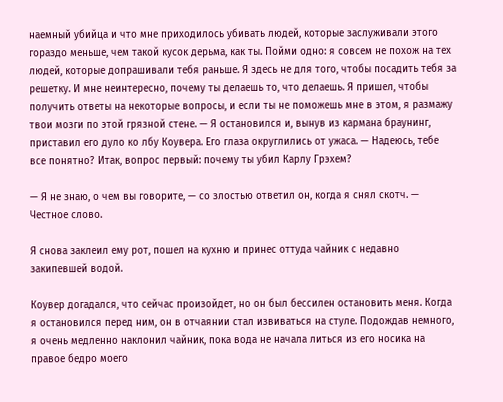наемный убийца и что мне приходилось убивать людей, которые заслуживали этого гораздо меньше, чем такой кусок дерьма, как ты. Пойми одно: я совсем не похож на тех людей, которые допрашивали тебя раньше. Я здесь не для того, чтобы посадить тебя за решетку. И мне неинтересно, почему ты делаешь то, что делаешь. Я пришел, чтобы получить ответы на некоторые вопросы, и если ты не поможешь мне в этом, я размажу твои мозги по этой грязной стене. — Я остановился и, вынув из кармана браунинг, приставил его дуло ко лбу Коувера. Его глаза округлились от ужаса. — Надеюсь, тебе все понятно? Итак, вопрос первый: почему ты убил Карлу Грэхем?

— Я не знаю, о чем вы говорите, — со злостью ответил он, когда я снял скотч. — Честное слово.

Я снова заклеил ему рот, пошел на кухню и принес оттуда чайник с недавно закипевшей водой.

Коувер догадался, что сейчас произойдет, но он был бессилен остановить меня. Когда я остановился перед ним, он в отчаянии стал извиваться на стуле. Подождав немного, я очень медленно наклонил чайник, пока вода не начала литься из его носика на правое бедро моего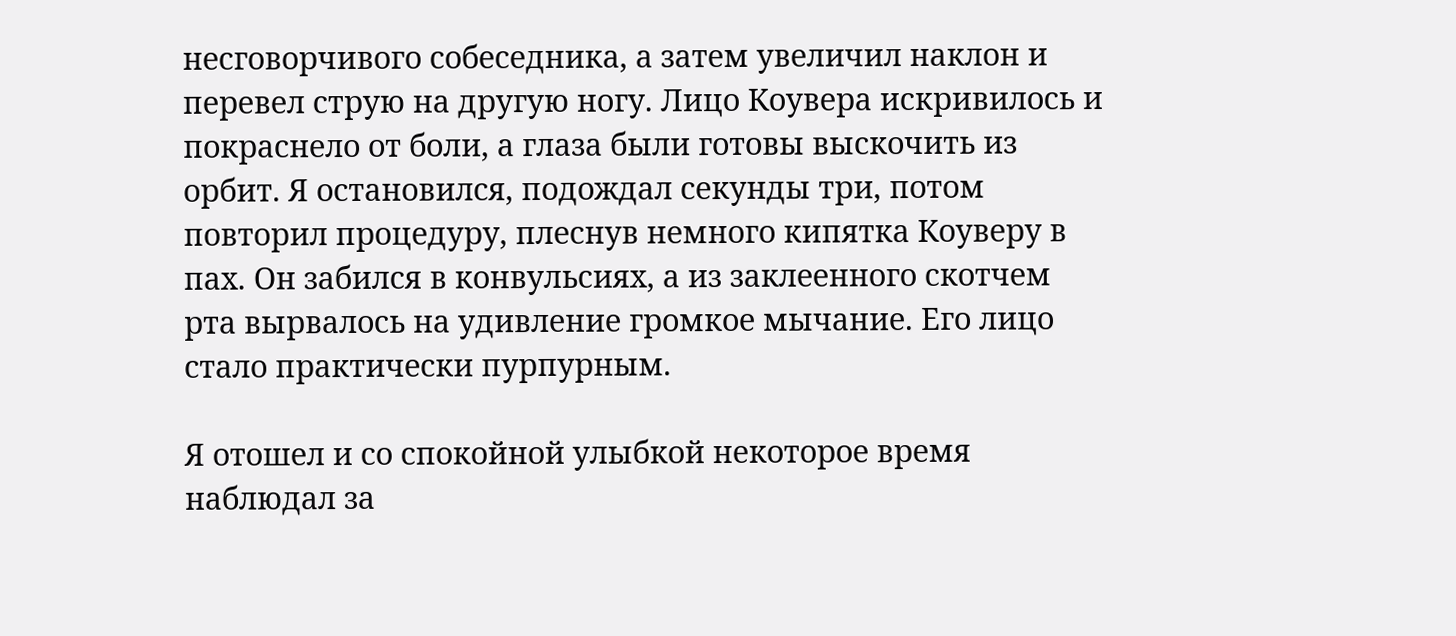несговорчивого собеседника, а затем увеличил наклон и перевел струю на другую ногу. Лицо Коувера искривилось и покраснело от боли, а глаза были готовы выскочить из орбит. Я остановился, подождал секунды три, потом повторил процедуру, плеснув немного кипятка Коуверу в пах. Он забился в конвульсиях, а из заклеенного скотчем рта вырвалось на удивление громкое мычание. Его лицо стало практически пурпурным.

Я отошел и со спокойной улыбкой некоторое время наблюдал за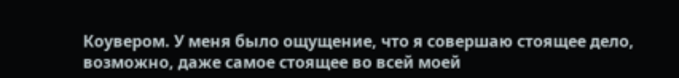Коувером. У меня было ощущение, что я совершаю стоящее дело, возможно, даже самое стоящее во всей моей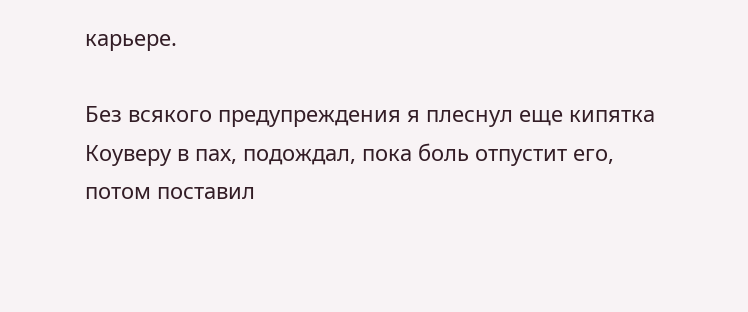карьере.

Без всякого предупреждения я плеснул еще кипятка Коуверу в пах, подождал, пока боль отпустит его, потом поставил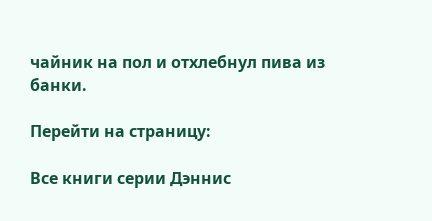чайник на пол и отхлебнул пива из банки.

Перейти на страницу:

Все книги серии Дэннис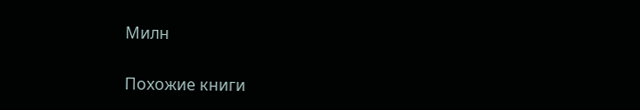Милн

Похожие книги